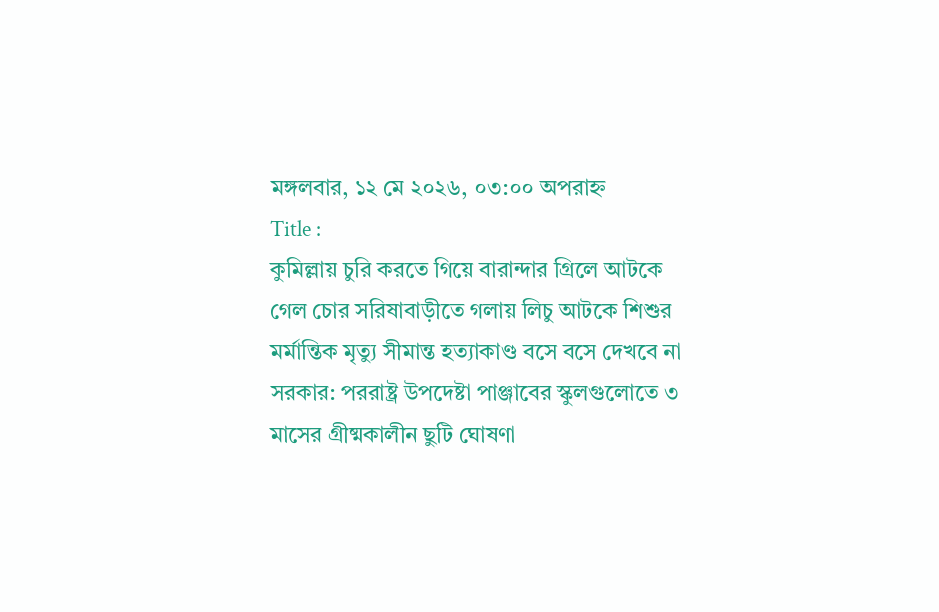মঙ্গলবার, ১২ মে ২০২৬, ০৩:০০ অপরাহ্ন
Title :
কুমিল্লায় চুরি করতে গিয়ে বারান্দার গ্রিলে আটকে গেল চোর সরিষাবাড়ীতে গলায় লিচু আটকে শিশুর মর্মান্তিক মৃত্যু সীমান্ত হত্যাকাণ্ড বসে বসে দেখবে না সরকার: পররাষ্ট্র উপদেষ্টা পাঞ্জাবের স্কুলগুলোতে ৩ মাসের গ্রীষ্মকালীন ছুটি ঘোষণা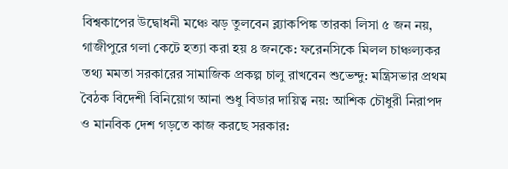বিশ্বকাপের উদ্বোধনী মঞ্চে ঝড় তুলবেন ব্ল্যাকপিঙ্ক তারকা লিসা ৫ জন নয়, গাজীপুরে গলা কেটে হত্যা করা হয় ৪ জনকে: ফরেনসিকে মিলল চাঞ্চল্যকর তথ্য মমতা সরকারের সামাজিক প্রকল্প চালু রাখবেন শুভেন্দু: মন্ত্রিসভার প্রথম বৈঠক বিদেশী বিনিয়োগ আনা শুধু বিডার দায়িত্ব নয়: আশিক চৌধুরী নিরাপদ ও মানবিক দেশ গড়তে কাজ করছে সরকার: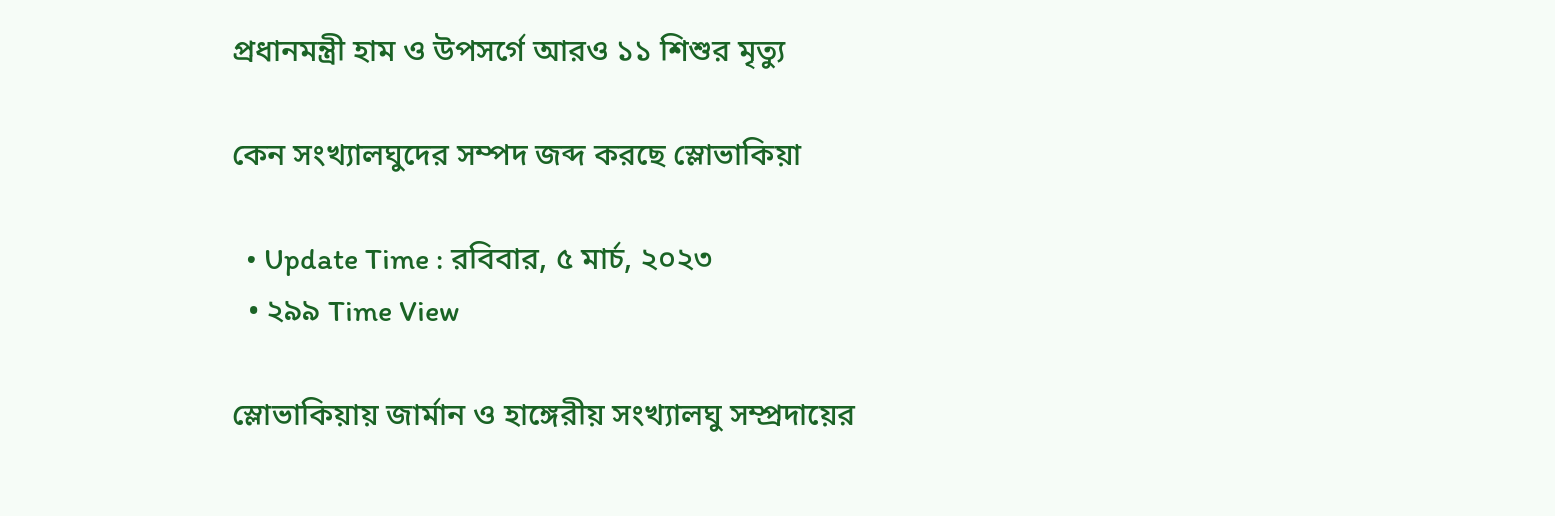প্রধানমন্ত্রী হাম ও উপসর্গে আরও ১১ শিশুর মৃত্যু

কেন সংখ্যালঘুদের সম্পদ জব্দ করছে স্লোভাকিয়া

  • Update Time : রবিবার, ৫ মার্চ, ২০২৩
  • ২৯৯ Time View

স্লোভাকিয়ায় জার্মান ও হাঙ্গেরীয় সংখ্যালঘু সম্প্রদায়ের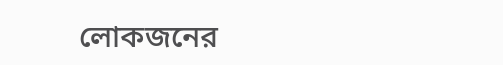লোকজনের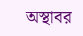অস্থাবর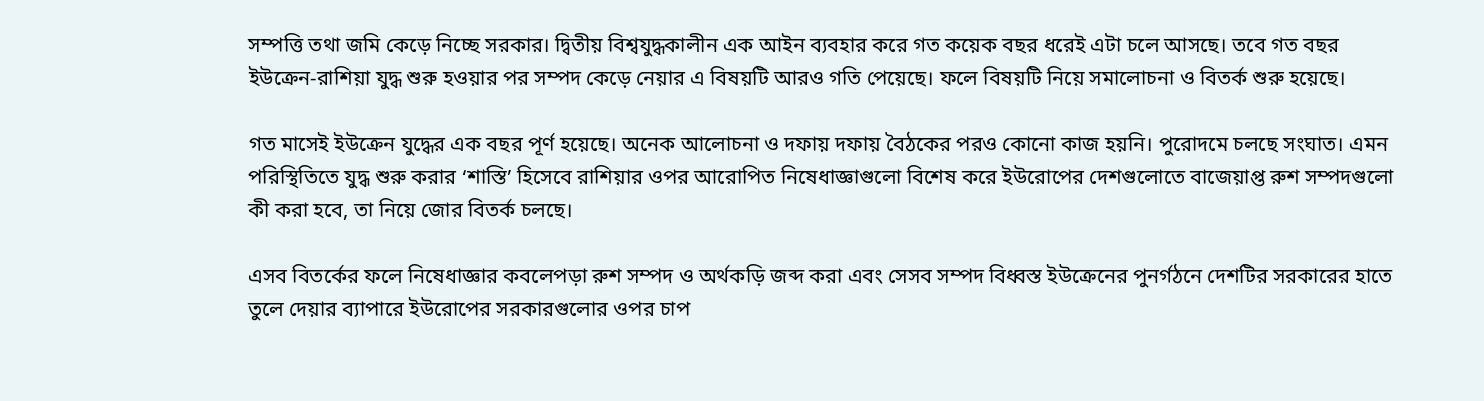সম্পত্তি তথা জমি কেড়ে নিচ্ছে সরকার। দ্বিতীয় বিশ্বযুদ্ধকালীন এক আইন ব্যবহার করে গত কয়েক বছর ধরেই এটা চলে আসছে। তবে গত বছর ইউক্রেন-রাশিয়া যুদ্ধ শুরু হওয়ার পর সম্পদ কেড়ে নেয়ার এ বিষয়টি আরও গতি পেয়েছে। ফলে বিষয়টি নিয়ে সমালোচনা ও বিতর্ক শুরু হয়েছে।

গত মাসেই ইউক্রেন যুদ্ধের এক বছর পূর্ণ হয়েছে। অনেক আলোচনা ও দফায় দফায় বৈঠকের পরও কোনো কাজ হয়নি। পুরোদমে চলছে সংঘাত। এমন পরিস্থিতিতে যুদ্ধ শুরু করার ‘শাস্তি’ হিসেবে রাশিয়ার ওপর আরোপিত নিষেধাজ্ঞাগুলো বিশেষ করে ইউরোপের দেশগুলোতে বাজেয়াপ্ত রুশ সম্পদগুলো কী করা হবে, তা নিয়ে জোর বিতর্ক চলছে।

এসব বিতর্কের ফলে নিষেধাজ্ঞার কবলেপড়া রুশ সম্পদ ও অর্থকড়ি জব্দ করা এবং সেসব সম্পদ বিধ্বস্ত ইউক্রেনের পুনর্গঠনে দেশটির সরকারের হাতে তুলে দেয়ার ব্যাপারে ইউরোপের সরকারগুলোর ওপর চাপ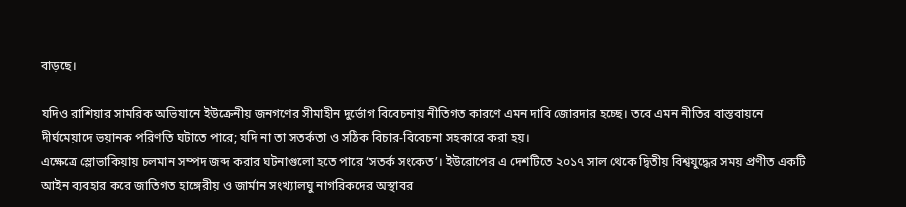বাড়ছে।

যদিও রাশিয়ার সামরিক অভিযানে ইউক্রেনীয় জনগণের সীমাহীন দুর্ভোগ বিবেচনায় নীতিগত কারণে এমন দাবি জোরদার হচ্ছে। তবে এমন নীতির বাস্তবায়নে দীর্ঘমেয়াদে ভয়ানক পরিণতি ঘটাতে পারে; যদি না তা সতর্কতা ও সঠিক বিচার-বিবেচনা সহকারে করা হয়।
এক্ষেত্রে স্লোভাকিয়ায় চলমান সম্পদ জব্দ করার ঘটনাগুলো হতে পারে ‘সতর্ক সংকেত’। ইউরোপের এ দেশটিতে ২০১৭ সাল থেকে দ্বিতীয় বিশ্বযুদ্ধের সময় প্রণীত একটি আইন ব্যবহার করে জাতিগত হাঙ্গেরীয় ও জার্মান সংখ্যালঘু নাগরিকদের অস্থাবর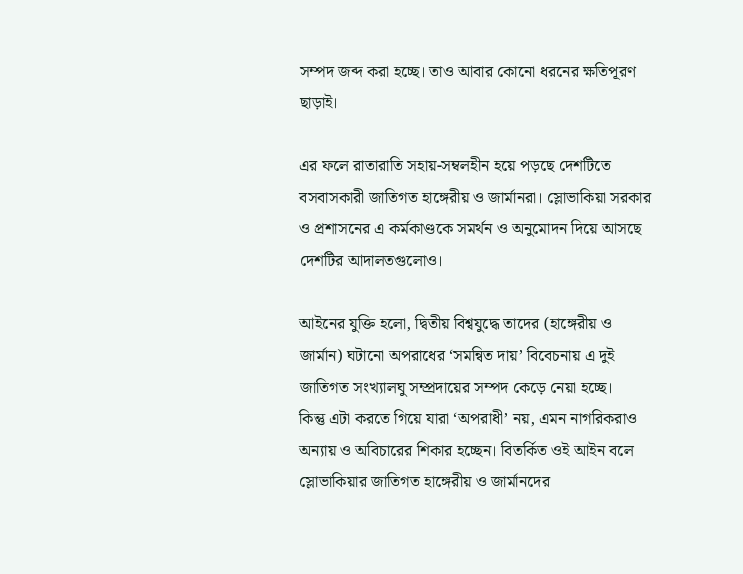সম্পদ জব্দ করা হচ্ছে। তাও আবার কোনো ধরনের ক্ষতিপূরণ ছাড়াই।

এর ফলে রাতারাতি সহায়-সম্বলহীন হয়ে পড়ছে দেশটিতে বসবাসকারী জাতিগত হাঙ্গেরীয় ও জার্মানরা। স্লোভাকিয়া সরকার ও প্রশাসনের এ কর্মকাণ্ডকে সমর্থন ও অনুমোদন দিয়ে আসছে দেশটির আদালতগুলোও।

আইনের যুক্তি হলো, দ্বিতীয় বিশ্বযুদ্ধে তাদের (হাঙ্গেরীয় ও জার্মান) ঘটানো অপরাধের ‘সমন্বিত দায়’ বিবেচনায় এ দুই জাতিগত সংখ্যালঘু সম্প্রদায়ের সম্পদ কেড়ে নেয়া হচ্ছে।
কিন্তু এটা করতে গিয়ে যারা ‘অপরাধী’ নয়, এমন নাগরিকরাও অন্যায় ও অবিচারের শিকার হচ্ছেন। বিতর্কিত ওই আইন বলে স্লোভাকিয়ার জাতিগত হাঙ্গেরীয় ও জার্মানদের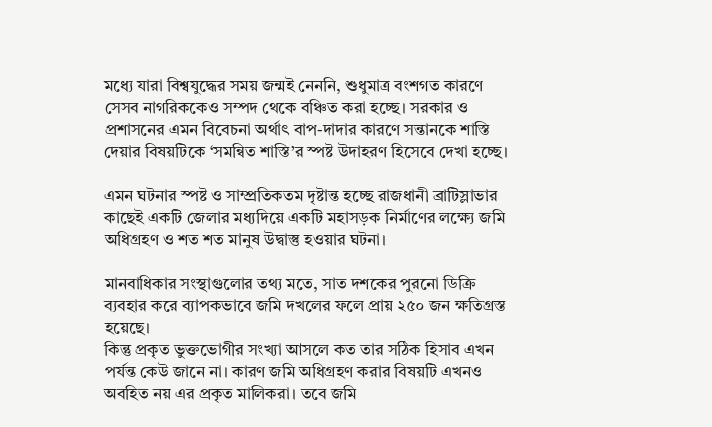মধ্যে যারা বিশ্বযুদ্ধের সময় জন্মই নেননি, শুধুমাত্র বংশগত কারণে সেসব নাগরিককেও সম্পদ থেকে বঞ্চিত করা হচ্ছে। সরকার ও প্রশাসনের এমন বিবেচনা অর্থাৎ বাপ-দাদার কারণে সন্তানকে শাস্তি দেয়ার বিষয়টিকে ‘সমন্বিত শাস্তি’র স্পষ্ট উদাহরণ হিসেবে দেখা হচ্ছে।

এমন ঘটনার স্পষ্ট ও সাম্প্রতিকতম দৃষ্টান্ত হচ্ছে রাজধানী ব্রাটিস্লাভার কাছেই একটি জেলার মধ্যদিয়ে একটি মহাসড়ক নির্মাণের লক্ষ্যে জমি অধিগ্রহণ ও শত শত মানুষ উদ্বাস্তু হওয়ার ঘটনা।

মানবাধিকার সংস্থাগুলোর তথ্য মতে, সাত দশকের পুরনো ডিক্রি ব্যবহার করে ব্যাপকভাবে জমি দখলের ফলে প্রায় ২৫০ জন ক্ষতিগ্রস্ত হয়েছে।
কিন্তু প্রকৃত ভুক্তভোগীর সংখ্যা আসলে কত তার সঠিক হিসাব এখন পর্যন্ত কেউ জানে না। কারণ জমি অধিগ্রহণ করার বিষয়টি এখনও অবহিত নয় এর প্রকৃত মালিকরা। তবে জমি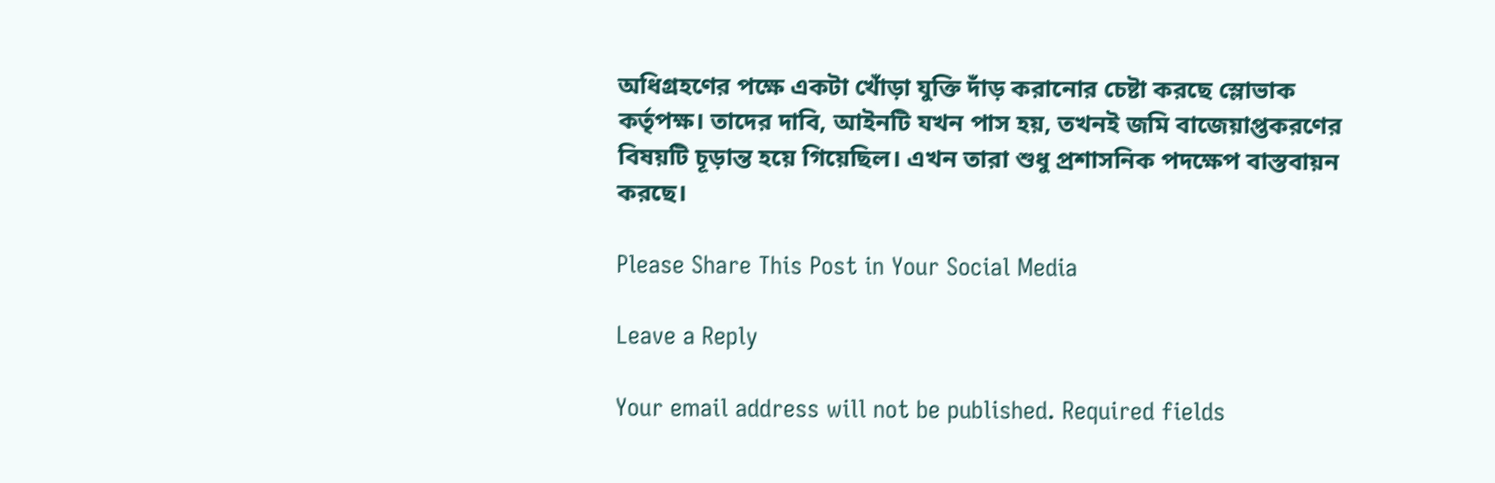অধিগ্রহণের পক্ষে একটা খোঁড়া যুক্তি দাঁড় করানোর চেষ্টা করছে স্লোভাক কর্তৃপক্ষ। তাদের দাবি, আইনটি যখন পাস হয়, তখনই জমি বাজেয়াপ্তকরণের বিষয়টি চূড়ান্ত হয়ে গিয়েছিল। এখন তারা শুধু প্রশাসনিক পদক্ষেপ বাস্তবায়ন করছে।

Please Share This Post in Your Social Media

Leave a Reply

Your email address will not be published. Required fields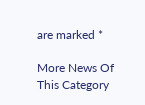are marked *

More News Of This Category